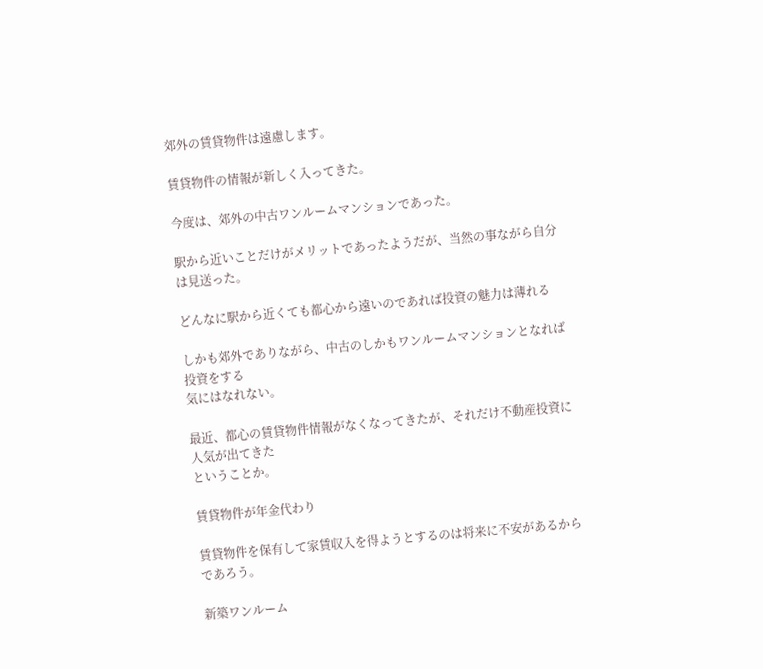郊外の賃貸物件は遠慮します。

賃貸物件の情報が新しく入ってきた。

今度は、郊外の中古ワンルームマンションであった。

駅から近いことだけがメリットであったようだが、当然の事ながら自分は見送った。

どんなに駅から近くても都心から遠いのであれば投資の魅力は薄れる

しかも郊外でありながら、中古のしかもワンルームマンションとなれば投資をする
気にはなれない。

最近、都心の賃貸物件情報がなくなってきたが、それだけ不動産投資に人気が出てきた
ということか。

賃貸物件が年金代わり

賃貸物件を保有して家賃収入を得ようとするのは将来に不安があるからであろう。

新築ワンルーム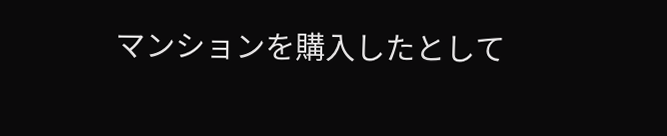マンションを購入したとして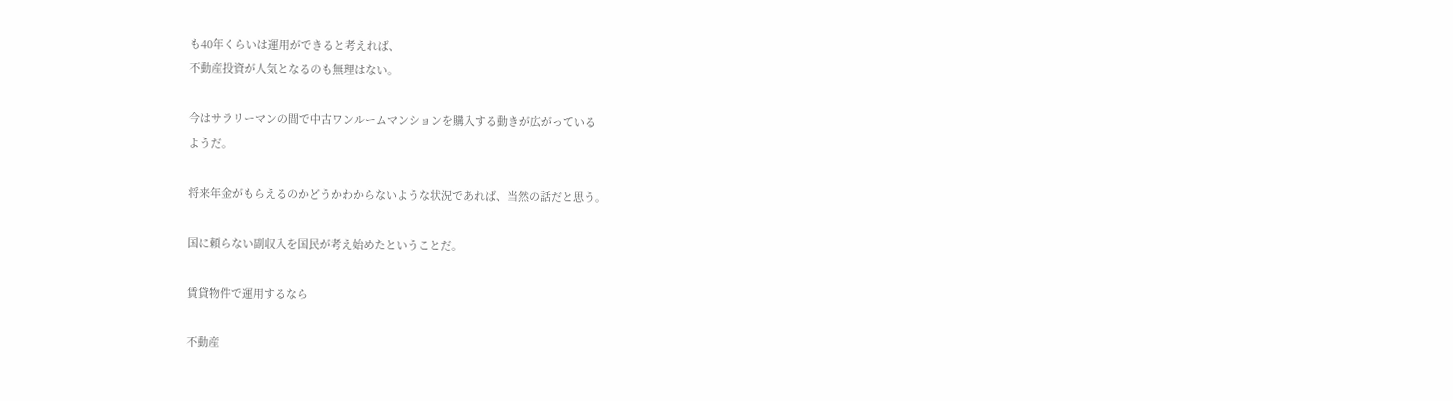も40年くらいは運用ができると考えれば、
不動産投資が人気となるのも無理はない。

今はサラリーマンの間で中古ワンルームマンションを購入する動きが広がっている
ようだ。

将来年金がもらえるのかどうかわからないような状況であれば、当然の話だと思う。

国に頼らない副収入を国民が考え始めたということだ。

賃貸物件で運用するなら

不動産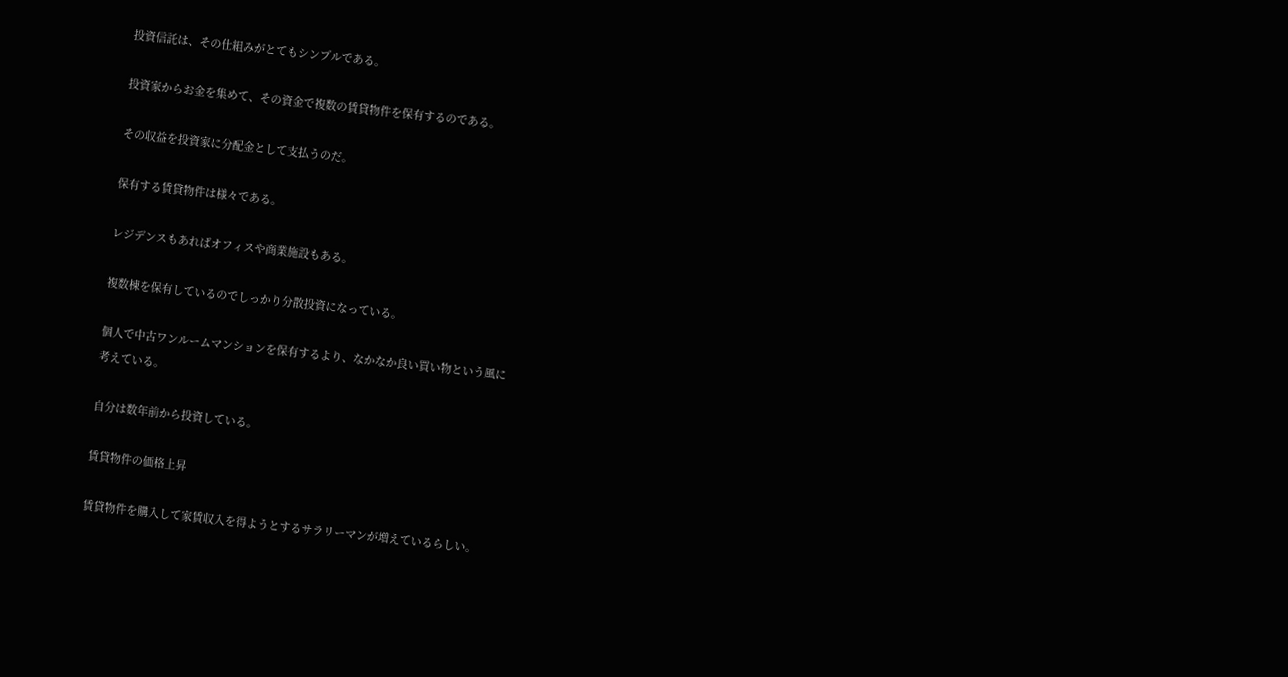投資信託は、その仕組みがとてもシンプルである。

投資家からお金を集めて、その資金で複数の賃貸物件を保有するのである。

その収益を投資家に分配金として支払うのだ。

保有する賃貸物件は様々である。

レジデンスもあればオフィスや商業施設もある。

複数棟を保有しているのでしっかり分散投資になっている。

個人で中古ワンルームマンションを保有するより、なかなか良い買い物という風に
考えている。

自分は数年前から投資している。

賃貸物件の価格上昇

賃貸物件を購入して家賃収入を得ようとするサラリーマンが増えているらしい。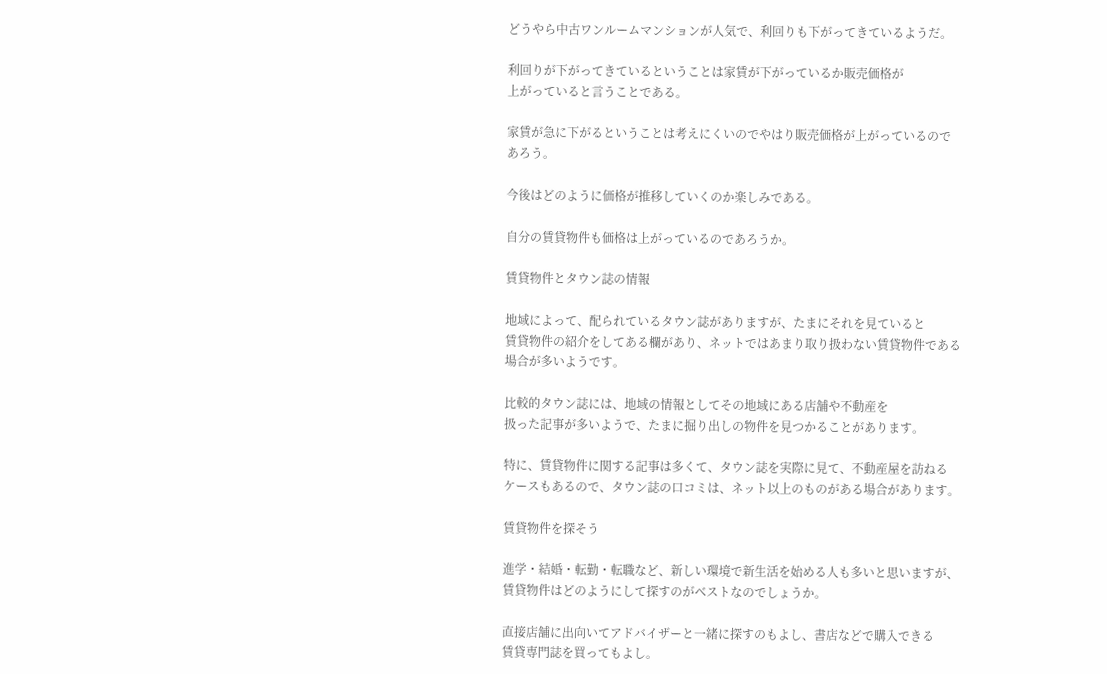どうやら中古ワンルームマンションが人気で、利回りも下がってきているようだ。

利回りが下がってきているということは家賃が下がっているか販売価格が
上がっていると言うことである。

家賃が急に下がるということは考えにくいのでやはり販売価格が上がっているので
あろう。

今後はどのように価格が推移していくのか楽しみである。

自分の賃貸物件も価格は上がっているのであろうか。

賃貸物件とタウン誌の情報

地域によって、配られているタウン誌がありますが、たまにそれを見ていると
賃貸物件の紹介をしてある欄があり、ネットではあまり取り扱わない賃貸物件である
場合が多いようです。

比較的タウン誌には、地域の情報としてその地域にある店舗や不動産を
扱った記事が多いようで、たまに掘り出しの物件を見つかることがあります。

特に、賃貸物件に関する記事は多くて、タウン誌を実際に見て、不動産屋を訪ねる
ケースもあるので、タウン誌の口コミは、ネット以上のものがある場合があります。

賃貸物件を探そう

進学・結婚・転勤・転職など、新しい環境で新生活を始める人も多いと思いますが、
賃貸物件はどのようにして探すのがベストなのでしょうか。

直接店舗に出向いてアドバイザーと一緒に探すのもよし、書店などで購入できる
賃貸専門誌を買ってもよし。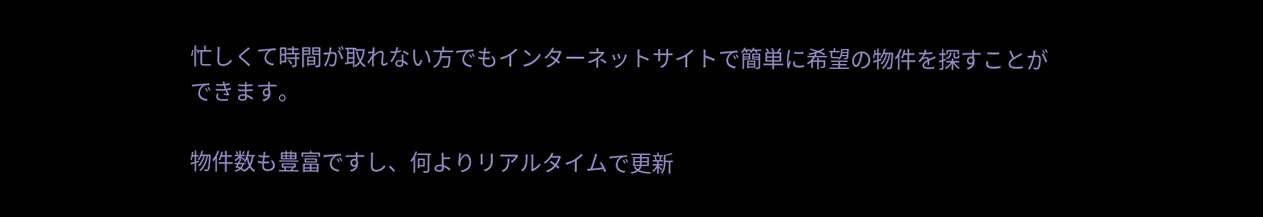忙しくて時間が取れない方でもインターネットサイトで簡単に希望の物件を探すことが
できます。

物件数も豊富ですし、何よりリアルタイムで更新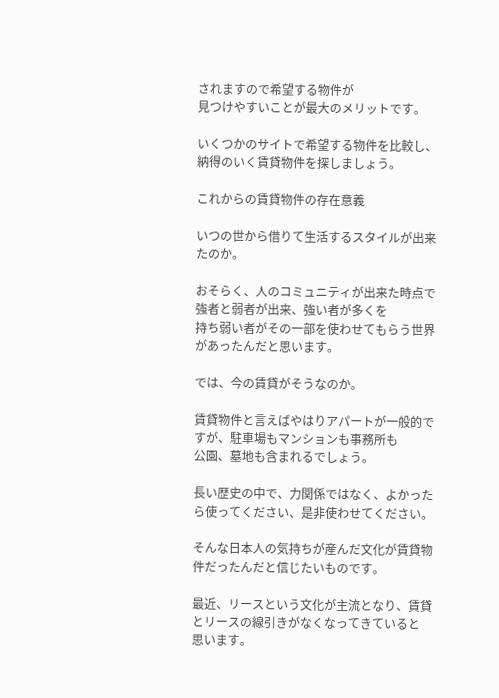されますので希望する物件が
見つけやすいことが最大のメリットです。

いくつかのサイトで希望する物件を比較し、納得のいく賃貸物件を探しましょう。

これからの賃貸物件の存在意義

いつの世から借りて生活するスタイルが出来たのか。

おそらく、人のコミュニティが出来た時点で強者と弱者が出来、強い者が多くを
持ち弱い者がその一部を使わせてもらう世界があったんだと思います。

では、今の賃貸がそうなのか。

賃貸物件と言えばやはりアパートが一般的ですが、駐車場もマンションも事務所も
公園、墓地も含まれるでしょう。

長い歴史の中で、力関係ではなく、よかったら使ってください、是非使わせてください。

そんな日本人の気持ちが産んだ文化が賃貸物件だったんだと信じたいものです。

最近、リースという文化が主流となり、賃貸とリースの線引きがなくなってきていると
思います。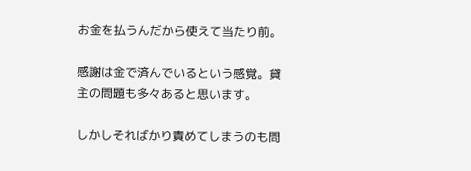お金を払うんだから使えて当たり前。

感謝は金で済んでいるという感覚。貸主の問題も多々あると思います。

しかしそればかり責めてしまうのも問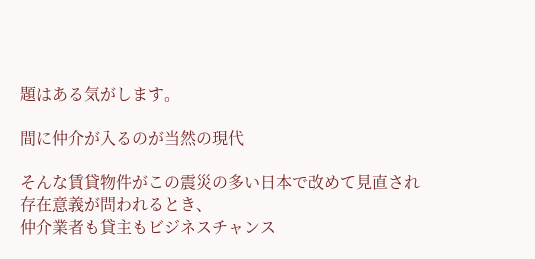題はある気がします。

間に仲介が入るのが当然の現代

そんな賃貸物件がこの震災の多い日本で改めて見直され存在意義が問われるとき、
仲介業者も貸主もビジネスチャンス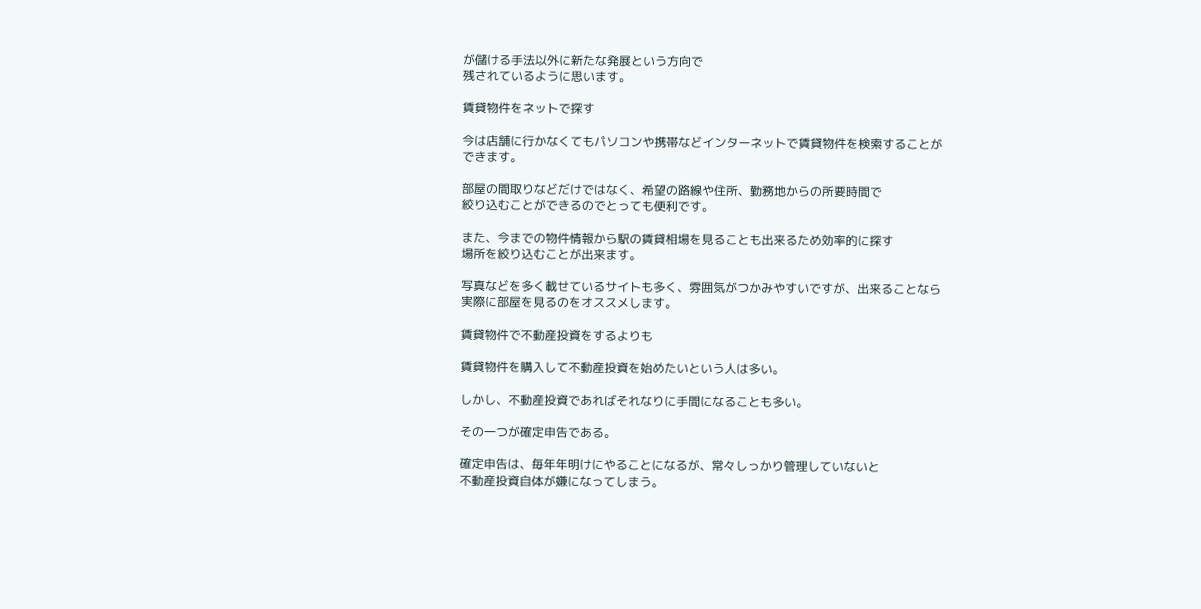が儲ける手法以外に新たな発展という方向で
残されているように思います。

賃貸物件をネットで探す

今は店舗に行かなくてもパソコンや携帯などインターネットで賃貸物件を検索することが
できます。

部屋の間取りなどだけではなく、希望の路線や住所、勤務地からの所要時間で
絞り込むことができるのでとっても便利です。

また、今までの物件情報から駅の賃貸相場を見ることも出来るため効率的に探す
場所を絞り込むことが出来ます。

写真などを多く載せているサイトも多く、雰囲気がつかみやすいですが、出来ることなら
実際に部屋を見るのをオススメします。

賃貸物件で不動産投資をするよりも

賃貸物件を購入して不動産投資を始めたいという人は多い。

しかし、不動産投資であればそれなりに手間になることも多い。

その一つが確定申告である。

確定申告は、毎年年明けにやることになるが、常々しっかり管理していないと
不動産投資自体が嫌になってしまう。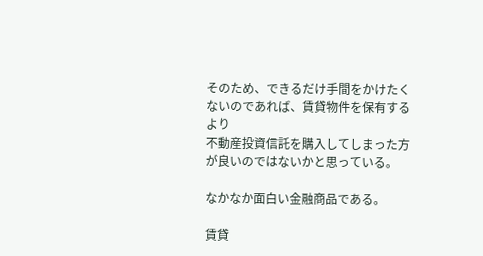そのため、できるだけ手間をかけたくないのであれば、賃貸物件を保有するより
不動産投資信託を購入してしまった方が良いのではないかと思っている。

なかなか面白い金融商品である。

賃貸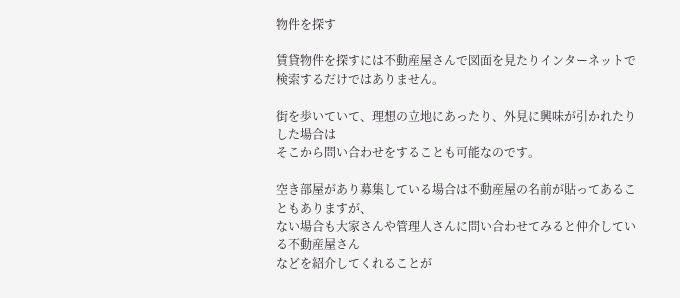物件を探す

賃貸物件を探すには不動産屋さんで図面を見たりインターネットで
検索するだけではありません。

街を歩いていて、理想の立地にあったり、外見に興味が引かれたりした場合は
そこから問い合わせをすることも可能なのです。

空き部屋があり募集している場合は不動産屋の名前が貼ってあることもありますが、
ない場合も大家さんや管理人さんに問い合わせてみると仲介している不動産屋さん
などを紹介してくれることが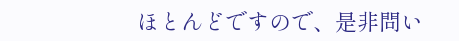ほとんどですので、是非問い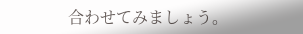合わせてみましょう。